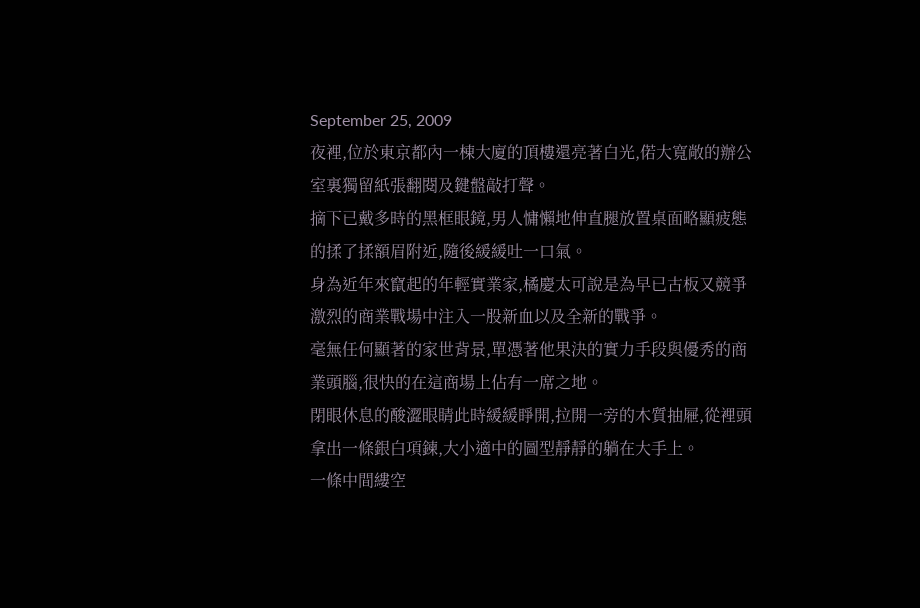September 25, 2009
夜裡,位於東京都內一棟大廈的頂樓還亮著白光,偌大寬敞的辦公室裏獨留紙張翻閱及鍵盤敲打聲。
摘下已戴多時的黑框眼鏡,男人慵懶地伸直腿放置桌面略顯疲態的揉了揉額眉附近,隨後緩緩吐一口氣。
身為近年來竄起的年輕實業家,橘慶太可說是為早已古板又競爭激烈的商業戰場中注入一股新血以及全新的戰爭。
毫無任何顯著的家世背景,單憑著他果決的實力手段與優秀的商業頭腦,很快的在這商場上佔有一席之地。
閉眼休息的酸澀眼睛此時緩緩睜開,拉開一旁的木質抽屜,從裡頭拿出一條銀白項鍊,大小適中的圖型靜靜的躺在大手上。
一條中間縷空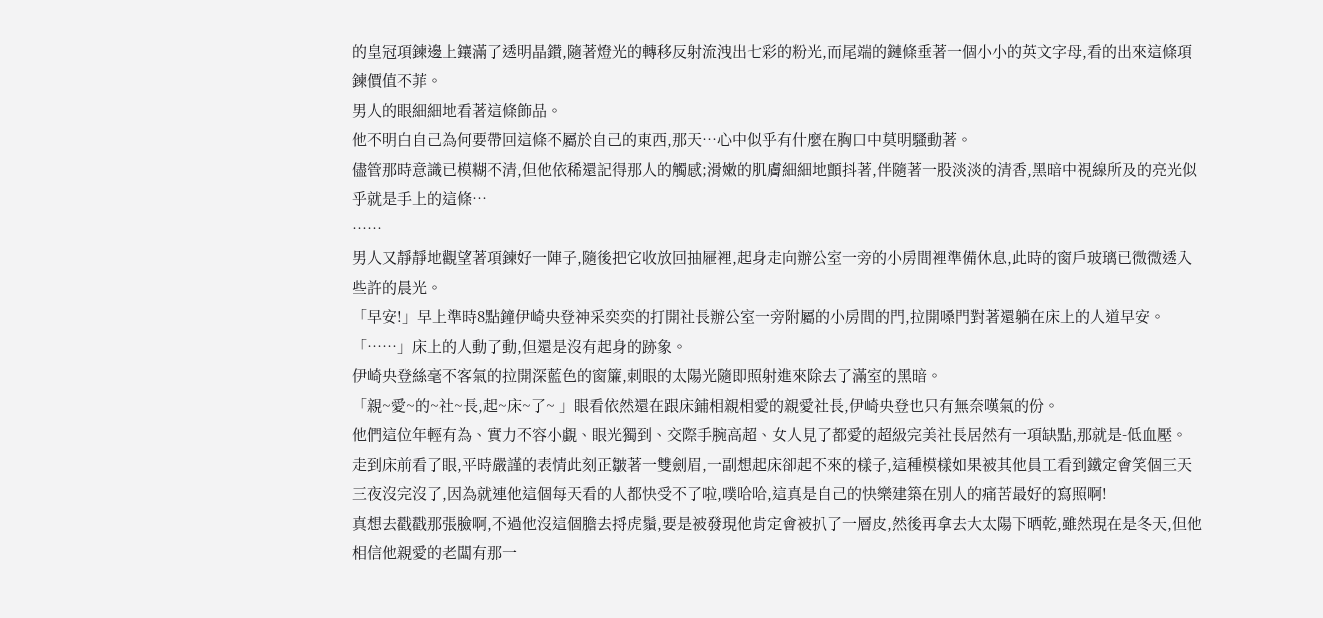的皇冠項鍊邊上鑲滿了透明晶鑚,隨著燈光的轉移反射流洩出七彩的粉光,而尾端的鏈條垂著一個小小的英文字母,看的出來這條項鍊價值不菲。
男人的眼細細地看著這條飾品。
他不明白自己為何要帶回這條不屬於自己的東西,那天…心中似乎有什麼在胸口中莫明騷動著。
儘管那時意識已模糊不清,但他依稀還記得那人的觸感;滑嫩的肌膚細細地顫抖著,伴隨著一股淡淡的清香,黑暗中視線所及的亮光似乎就是手上的這條…
……
男人又靜靜地觀望著項鍊好一陣子,隨後把它收放回抽屜裡,起身走向辦公室一旁的小房間裡準備休息,此時的窗戶玻璃已微微透入些許的晨光。
「早安!」早上準時8點鐘伊崎央登神采奕奕的打開社長辦公室一旁附屬的小房間的門,拉開嗓門對著還躺在床上的人道早安。
「……」床上的人動了動,但還是沒有起身的跡象。
伊崎央登絲毫不客氣的拉開深藍色的窗簾,刺眼的太陽光隨即照射進來除去了滿室的黑暗。
「親~愛~的~社~長,起~床~了~ 」眼看依然還在跟床鋪相親相愛的親愛社長,伊崎央登也只有無奈嘆氣的份。
他們這位年輕有為、實力不容小覷、眼光獨到、交際手腕高超、女人見了都愛的超級完美社長居然有一項缺點,那就是-低血壓。
走到床前看了眼,平時嚴謹的表情此刻正皺著一雙劍眉,一副想起床卻起不來的樣子,這種模樣如果被其他員工看到鐵定會笑個三天三夜沒完沒了,因為就連他這個每天看的人都快受不了啦,噗哈哈,這真是自己的快樂建築在別人的痛苦最好的寫照啊!
真想去戳戳那張臉啊,不過他沒這個膽去捋虎鬚,要是被發現他肯定會被扒了一層皮,然後再拿去大太陽下晒乾,雖然現在是冬天,但他相信他親愛的老闆有那一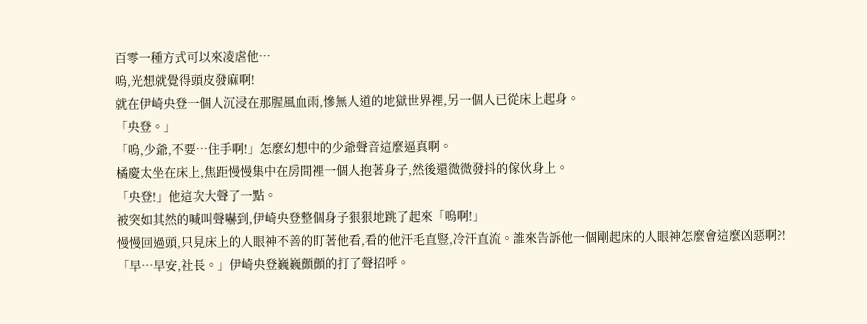百零一種方式可以來凌虐他…
嗚,光想就覺得頭皮發麻啊!
就在伊崎央登一個人沉浸在那腥風血雨,慘無人道的地獄世界裡,另一個人已從床上起身。
「央登。」
「嗚,少爺,不要…住手啊!」怎麼幻想中的少爺聲音這麼逼真啊。
橘慶太坐在床上,焦距慢慢集中在房間裡一個人抱著身子,然後還微微發抖的傢伙身上。
「央登!」他這次大聲了一點。
被突如其然的喊叫聲嚇到,伊崎央登整個身子狠狠地跳了起來「嗚啊!」
慢慢回過頭,只見床上的人眼神不善的盯著他看,看的他汗毛直豎,冷汗直流。誰來告訴他一個剛起床的人眼神怎麼會這麼凶惡啊?!
「早…早安,社長。」伊崎央登巍巍顫顫的打了聲招呼。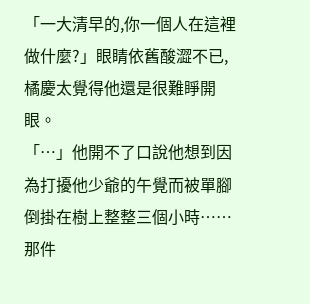「一大清早的,你一個人在這裡做什麼?」眼睛依舊酸澀不已,橘慶太覺得他還是很難睜開眼。
「…」他開不了口說他想到因為打擾他少爺的午覺而被單腳倒掛在樹上整整三個小時……那件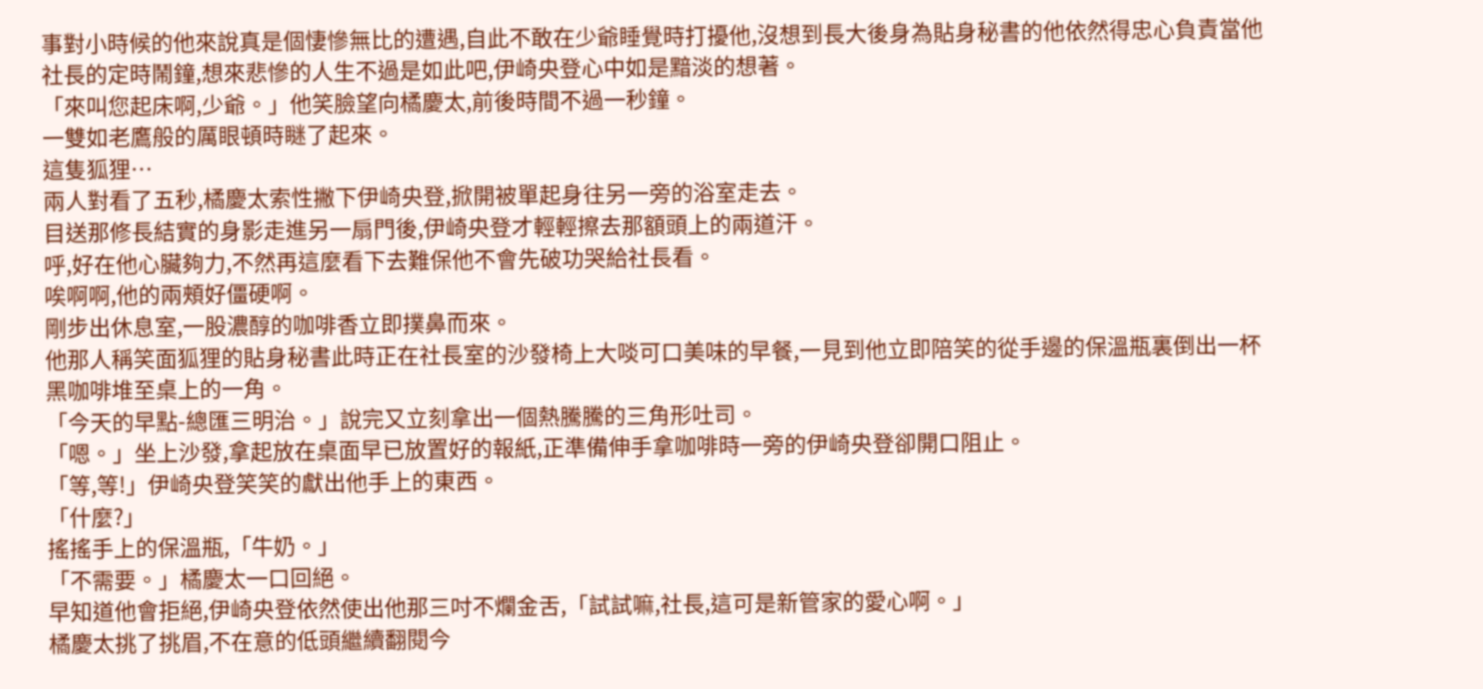事對小時候的他來說真是個悽慘無比的遭遇,自此不敢在少爺睡覺時打擾他,沒想到長大後身為貼身秘書的他依然得忠心負責當他社長的定時鬧鐘,想來悲慘的人生不過是如此吧,伊崎央登心中如是黯淡的想著。
「來叫您起床啊,少爺。」他笑臉望向橘慶太,前後時間不過一秒鐘。
一雙如老鷹般的厲眼頓時瞇了起來。
這隻狐狸…
兩人對看了五秒,橘慶太索性撇下伊崎央登,掀開被單起身往另一旁的浴室走去。
目送那修長結實的身影走進另一扇門後,伊崎央登才輕輕擦去那額頭上的兩道汗。
呼,好在他心臟夠力,不然再這麼看下去難保他不會先破功哭給社長看。
唉啊啊,他的兩頰好僵硬啊。
剛步出休息室,一股濃醇的咖啡香立即撲鼻而來。
他那人稱笑面狐狸的貼身秘書此時正在社長室的沙發椅上大啖可口美味的早餐,一見到他立即陪笑的從手邊的保溫瓶裏倒出一杯黑咖啡堆至桌上的一角。
「今天的早點-總匯三明治。」說完又立刻拿出一個熱騰騰的三角形吐司。
「嗯。」坐上沙發,拿起放在桌面早已放置好的報紙,正準備伸手拿咖啡時一旁的伊崎央登卻開口阻止。
「等,等!」伊崎央登笑笑的獻出他手上的東西。
「什麼?」
搖搖手上的保溫瓶,「牛奶。」
「不需要。」橘慶太一口回絕。
早知道他會拒絕,伊崎央登依然使出他那三吋不爛金舌,「試試嘛,社長,這可是新管家的愛心啊。」
橘慶太挑了挑眉,不在意的低頭繼續翻閱今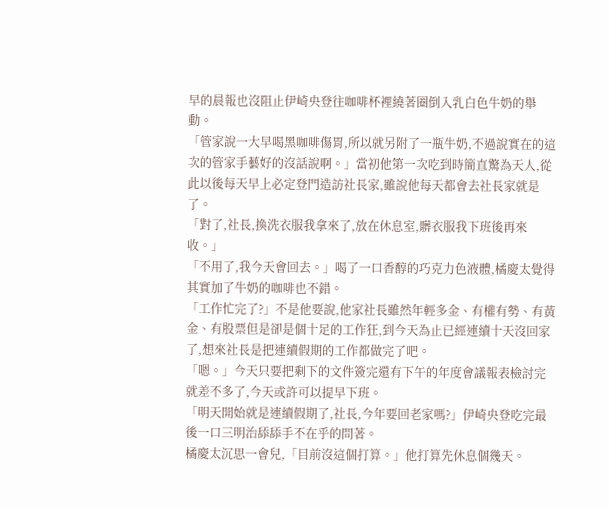早的晨報也沒阻止伊崎央登往咖啡杯裡繞著圈倒入乳白色牛奶的舉動。
「管家說一大早喝黑咖啡傷胃,所以就另附了一瓶牛奶,不過說實在的這次的管家手藝好的沒話說啊。」當初他第一次吃到時簡直驚為天人,從此以後每天早上必定登門造訪社長家,雖說他每天都會去社長家就是了。
「對了,社長,換洗衣服我拿來了,放在休息室,髒衣服我下班後再來收。」
「不用了,我今天會回去。」喝了一口香醇的巧克力色液體,橘慶太覺得其實加了牛奶的咖啡也不錯。
「工作忙完了?」不是他要說,他家社長雖然年輕多金、有權有勢、有黃金、有股票但是卻是個十足的工作狂,到今天為止已經連續十天沒回家了,想來社長是把連續假期的工作都做完了吧。
「嗯。」今天只要把剩下的文件簽完還有下午的年度會議報表檢討完就差不多了,今天或許可以提早下班。
「明天開始就是連續假期了,社長,今年要回老家嗎?」伊崎央登吃完最後一口三明治舔舔手不在乎的問著。
橘慶太沉思一會兒,「目前沒這個打算。」他打算先休息個幾天。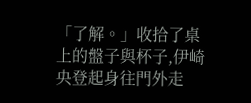「了解。」收拾了桌上的盤子與杯子,伊崎央登起身往門外走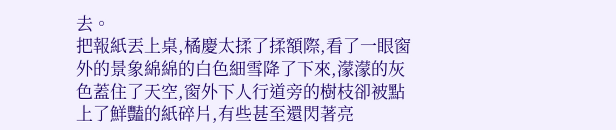去。
把報紙丟上桌,橘慶太揉了揉額際,看了一眼窗外的景象綿綿的白色細雪降了下來,濛濛的灰色蓋住了天空,窗外下人行道旁的樹枝卻被點上了鮮豔的紙碎片,有些甚至還閃著亮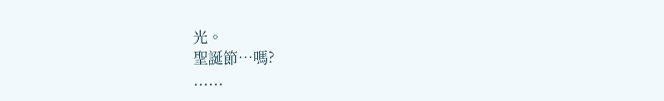光。
聖誕節…嗎?
......